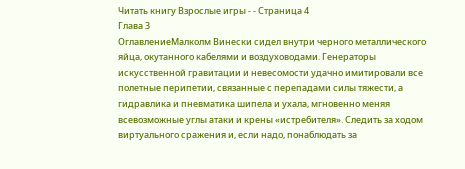Читать книгу Взрослые игры - - Страница 4
Глава 3
ОглавлениеМалколм Винески сидел внутри черного металлического яйца, окутанного кабелями и воздуховодами. Генераторы искусственной гравитации и невесомости удачно имитировали все полетные перипетии, связанные с перепадами силы тяжести, а гидравлика и пневматика шипела и ухала, мгновенно меняя всевозможные углы атаки и крены «истребителя». Следить за ходом виртуального сражения и, если надо, понаблюдать за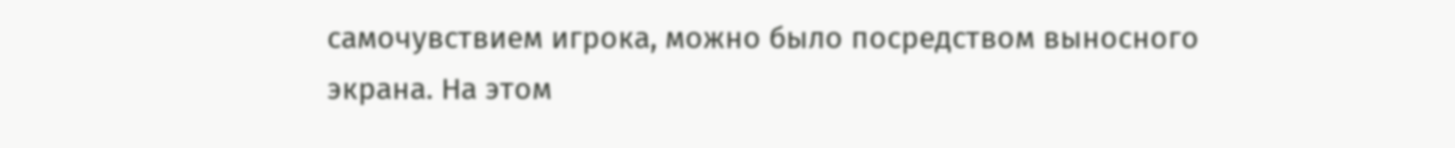самочувствием игрока, можно было посредством выносного экрана. На этом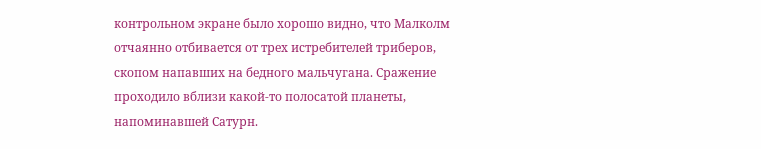контрольном экране было хорошо видно, что Малколм отчаянно отбивается от трех истребителей триберов, скопом напавших на бедного мальчугана. Сражение проходило вблизи какой-то полосатой планеты, напоминавшей Сатурн.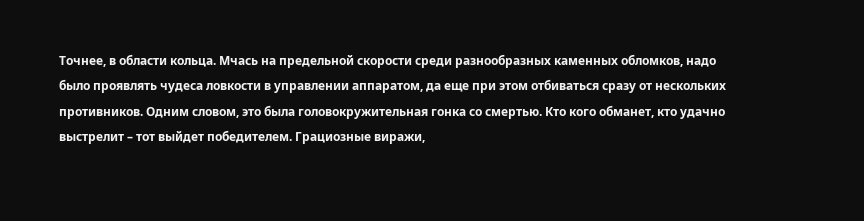Точнее, в области кольца. Мчась на предельной скорости среди разнообразных каменных обломков, надо было проявлять чудеса ловкости в управлении аппаратом, да еще при этом отбиваться сразу от нескольких противников. Одним словом, это была головокружительная гонка со смертью. Кто кого обманет, кто удачно выстрелит – тот выйдет победителем. Грациозные виражи,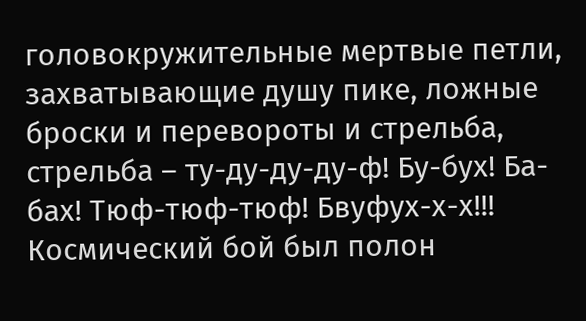головокружительные мертвые петли, захватывающие душу пике, ложные броски и перевороты и стрельба, стрельба – ту-ду-ду-ду-ф! Бу-бух! Ба-бах! Тюф-тюф-тюф! Бвуфух-х-х!!! Космический бой был полон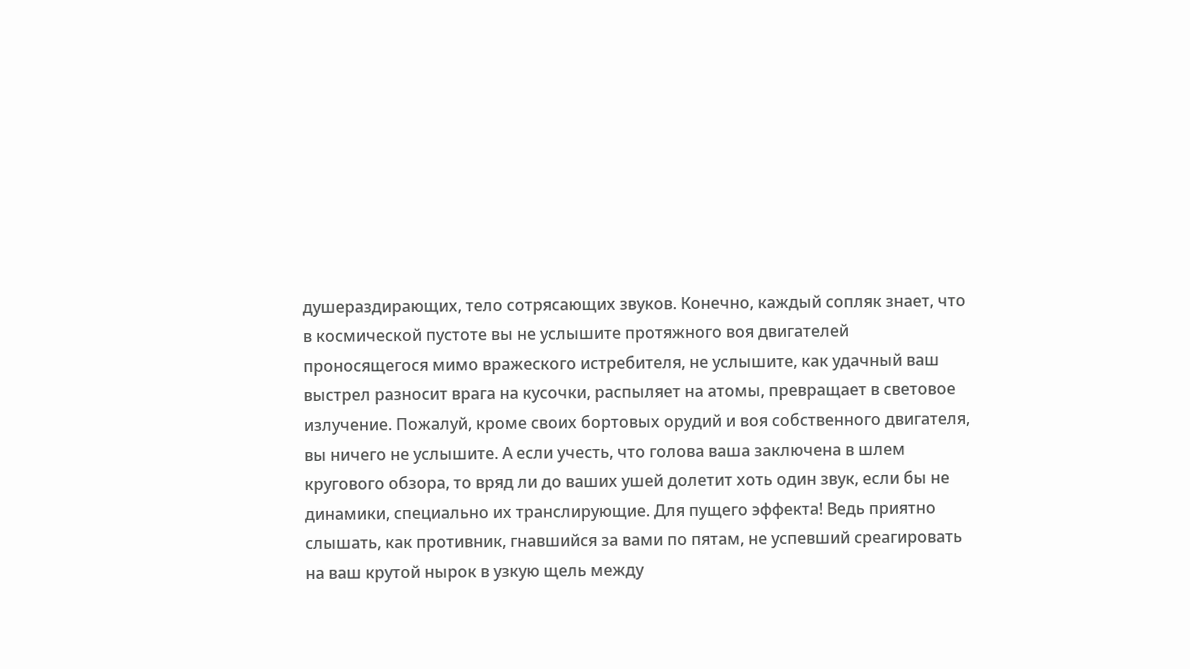душераздирающих, тело сотрясающих звуков. Конечно, каждый сопляк знает, что в космической пустоте вы не услышите протяжного воя двигателей проносящегося мимо вражеского истребителя, не услышите, как удачный ваш выстрел разносит врага на кусочки, распыляет на атомы, превращает в световое излучение. Пожалуй, кроме своих бортовых орудий и воя собственного двигателя, вы ничего не услышите. А если учесть, что голова ваша заключена в шлем кругового обзора, то вряд ли до ваших ушей долетит хоть один звук, если бы не динамики, специально их транслирующие. Для пущего эффекта! Ведь приятно слышать, как противник, гнавшийся за вами по пятам, не успевший среагировать на ваш крутой нырок в узкую щель между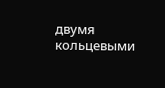двумя кольцевыми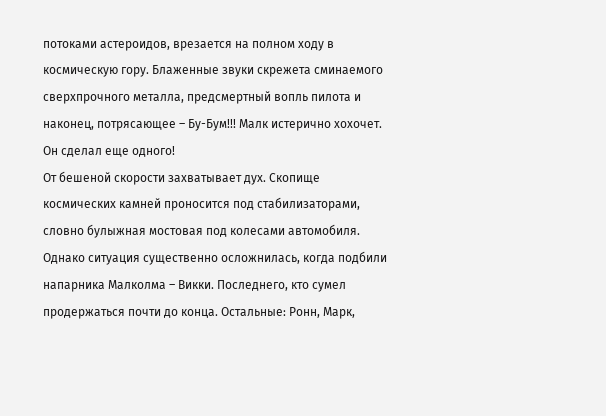потоками астероидов, врезается на полном ходу в космическую гору. Блаженные звуки скрежета сминаемого сверхпрочного металла, предсмертный вопль пилота и наконец, потрясающее – Бу-Бум!!! Малк истерично хохочет. Он сделал еще одного!
От бешеной скорости захватывает дух. Скопище космических камней проносится под стабилизаторами, словно булыжная мостовая под колесами автомобиля. Однако ситуация существенно осложнилась, когда подбили напарника Малколма – Викки. Последнего, кто сумел продержаться почти до конца. Остальные: Ронн, Марк,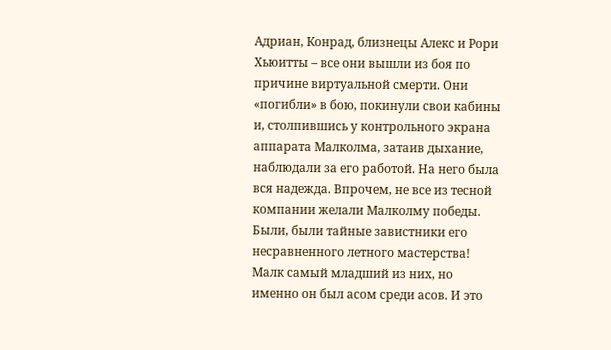Адриан, Конрад, близнецы Алекс и Рори Хьюитты – все они вышли из боя по причине виртуальной смерти. Они «погибли» в бою, покинули свои кабины и, столпившись у контрольного экрана аппарата Малколма, затаив дыхание, наблюдали за его работой. На него была вся надежда. Впрочем, не все из тесной компании желали Малколму победы. Были, были тайные завистники его несравненного летного мастерства! Малк самый младший из них, но именно он был асом среди асов. И это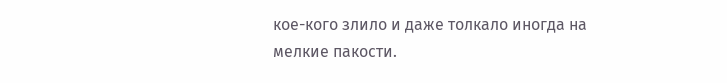кое-кого злило и даже толкало иногда на мелкие пакости.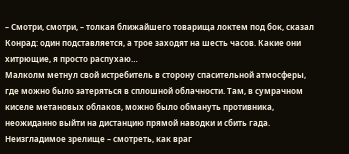– Смотри, смотри, – толкая ближайшего товарища локтем под бок, сказал Конрад: один подставляется, а трое заходят на шесть часов. Какие они хитрющие, я просто распухаю…
Малколм метнул свой истребитель в сторону спасительной атмосферы, где можно было затеряться в сплошной облачности. Там, в сумрачном киселе метановых облаков, можно было обмануть противника, неожиданно выйти на дистанцию прямой наводки и сбить гада. Неизгладимое зрелище – смотреть, как враг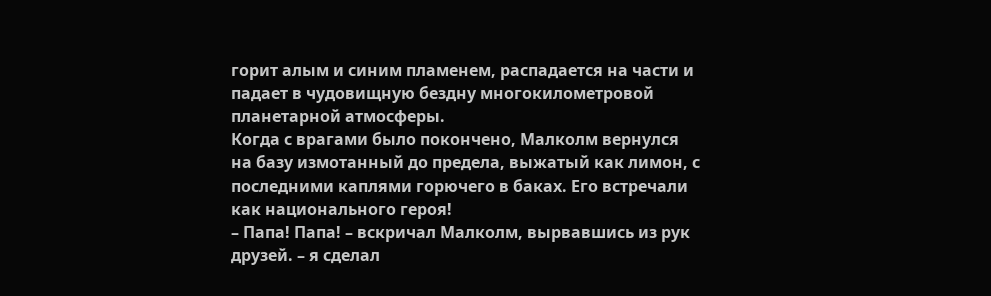горит алым и синим пламенем, распадается на части и падает в чудовищную бездну многокилометровой планетарной атмосферы.
Когда с врагами было покончено, Малколм вернулся на базу измотанный до предела, выжатый как лимон, с последними каплями горючего в баках. Его встречали как национального героя!
– Папа! Папа! – вскричал Малколм, вырвавшись из рук друзей. – я сделал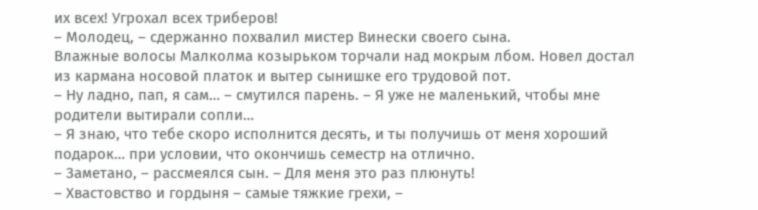их всех! Угрохал всех триберов!
– Молодец, – сдержанно похвалил мистер Винески своего сына.
Влажные волосы Малколма козырьком торчали над мокрым лбом. Новел достал из кармана носовой платок и вытер сынишке его трудовой пот.
– Ну ладно, пап, я сам… – смутился парень. – Я уже не маленький, чтобы мне родители вытирали сопли…
– Я знаю, что тебе скоро исполнится десять, и ты получишь от меня хороший подарок… при условии, что окончишь семестр на отлично.
– Заметано, – рассмеялся сын. – Для меня это раз плюнуть!
– Хвастовство и гордыня – самые тяжкие грехи, –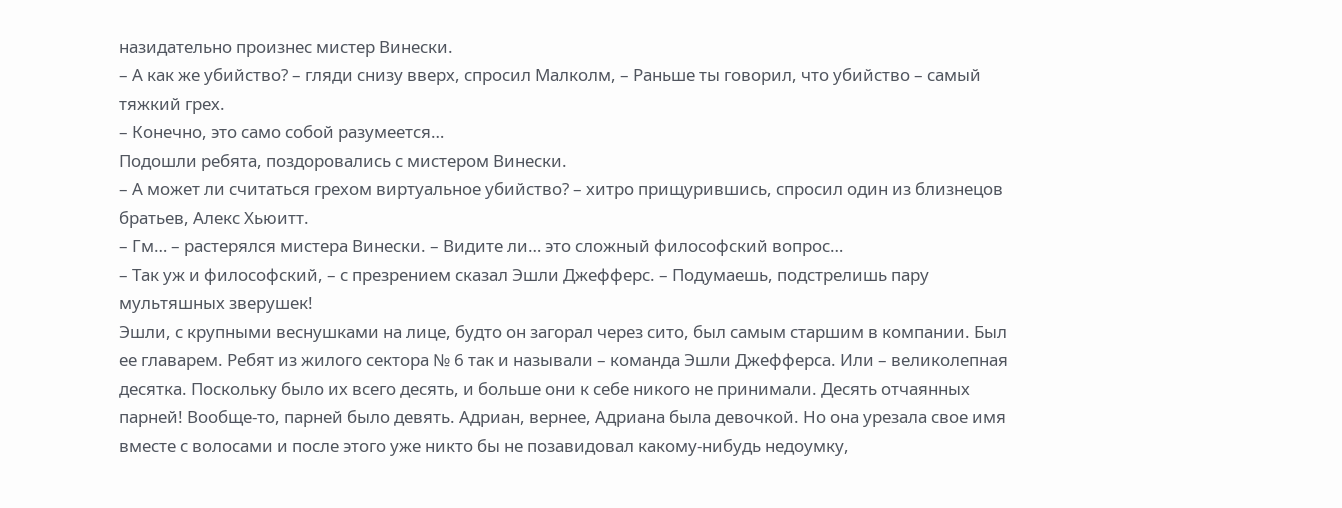назидательно произнес мистер Винески.
– А как же убийство? – гляди снизу вверх, спросил Малколм, – Раньше ты говорил, что убийство – самый тяжкий грех.
– Конечно, это само собой разумеется…
Подошли ребята, поздоровались с мистером Винески.
– А может ли считаться грехом виртуальное убийство? – хитро прищурившись, спросил один из близнецов братьев, Алекс Хьюитт.
– Гм… – растерялся мистера Винески. – Видите ли… это сложный философский вопрос…
– Так уж и философский, – с презрением сказал Эшли Джефферс. – Подумаешь, подстрелишь пару мультяшных зверушек!
Эшли, с крупными веснушками на лице, будто он загорал через сито, был самым старшим в компании. Был ее главарем. Ребят из жилого сектора № 6 так и называли – команда Эшли Джефферса. Или – великолепная десятка. Поскольку было их всего десять, и больше они к себе никого не принимали. Десять отчаянных парней! Вообще-то, парней было девять. Адриан, вернее, Адриана была девочкой. Но она урезала свое имя вместе с волосами и после этого уже никто бы не позавидовал какому-нибудь недоумку,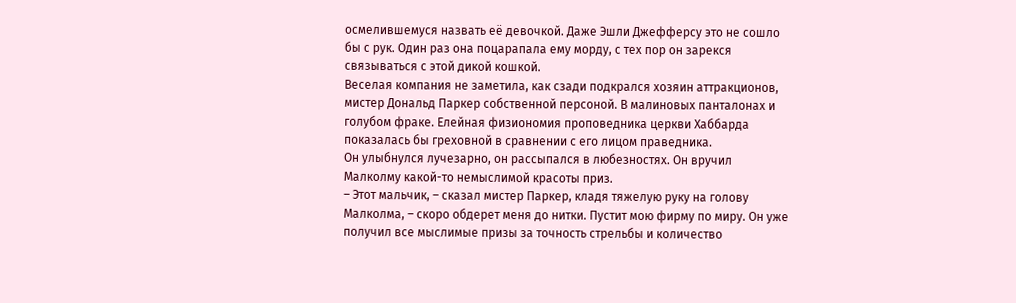осмелившемуся назвать её девочкой. Даже Эшли Джефферсу это не сошло бы с рук. Один раз она поцарапала ему морду, с тех пор он зарекся связываться с этой дикой кошкой.
Веселая компания не заметила, как сзади подкрался хозяин аттракционов, мистер Дональд Паркер собственной персоной. В малиновых панталонах и голубом фраке. Елейная физиономия проповедника церкви Хаббарда показалась бы греховной в сравнении с его лицом праведника.
Он улыбнулся лучезарно, он рассыпался в любезностях. Он вручил Малколму какой-то немыслимой красоты приз.
– Этот мальчик, – сказал мистер Паркер, кладя тяжелую руку на голову Малколма, – скоро обдерет меня до нитки. Пустит мою фирму по миру. Он уже получил все мыслимые призы за точность стрельбы и количество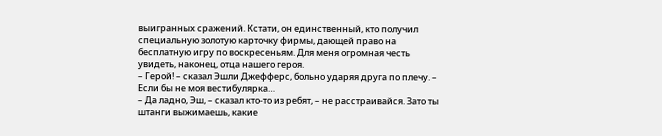выигранных сражений. Кстати, он единственный, кто получил специальную золотую карточку фирмы, дающей право на бесплатную игру по воскресеньям. Для меня огромная честь увидеть, наконец, отца нашего героя.
– Герой! – сказал Эшли Джефферс, больно ударяя друга по плечу. – Если бы не моя вестибулярка…
– Да ладно, Эш, – сказал кто-то из ребят, – не расстраивайся. Зато ты штанги выжимаешь, какие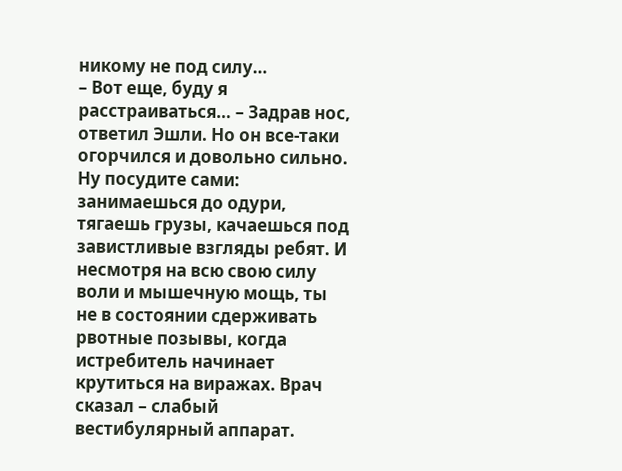никому не под силу…
– Вот еще, буду я расстраиваться… – Задрав нос, ответил Эшли. Но он все-таки огорчился и довольно сильно. Ну посудите сами: занимаешься до одури, тягаешь грузы, качаешься под завистливые взгляды ребят. И несмотря на всю свою силу воли и мышечную мощь, ты не в состоянии сдерживать рвотные позывы, когда истребитель начинает крутиться на виражах. Врач сказал – слабый вестибулярный аппарат.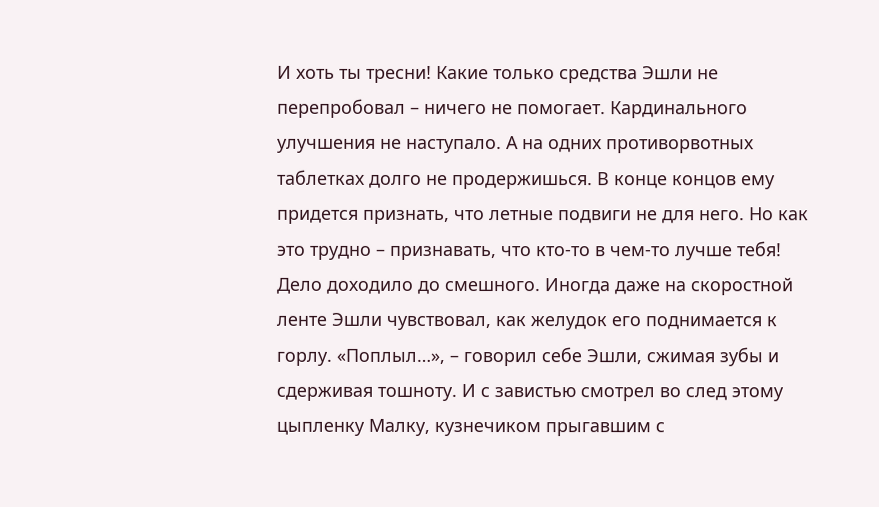И хоть ты тресни! Какие только средства Эшли не перепробовал – ничего не помогает. Кардинального улучшения не наступало. А на одних противорвотных таблетках долго не продержишься. В конце концов ему придется признать, что летные подвиги не для него. Но как это трудно – признавать, что кто-то в чем-то лучше тебя! Дело доходило до смешного. Иногда даже на скоростной ленте Эшли чувствовал, как желудок его поднимается к горлу. «Поплыл…», – говорил себе Эшли, сжимая зубы и сдерживая тошноту. И с завистью смотрел во след этому цыпленку Малку, кузнечиком прыгавшим с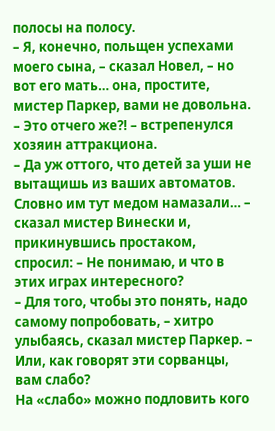полосы на полосу.
– Я, конечно, польщен успехами моего сына, – сказал Новел, – но вот его мать… она, простите, мистер Паркер, вами не довольна.
– Это отчего же?! – встрепенулся хозяин аттракциона.
– Да уж оттого, что детей за уши не вытащишь из ваших автоматов. Словно им тут медом намазали… – сказал мистер Винески и, прикинувшись простаком, спросил: – Не понимаю, и что в этих играх интересного?
– Для того, чтобы это понять, надо самому попробовать, – хитро улыбаясь, сказал мистер Паркер. – Или, как говорят эти сорванцы, вам слабо?
На «слабо» можно подловить кого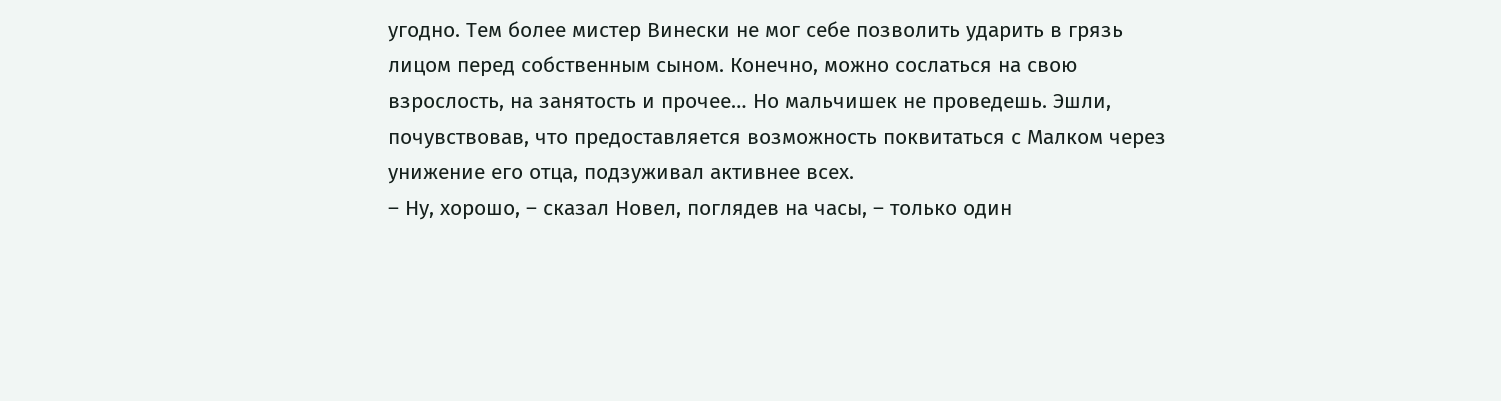угодно. Тем более мистер Винески не мог себе позволить ударить в грязь лицом перед собственным сыном. Конечно, можно сослаться на свою взрослость, на занятость и прочее… Но мальчишек не проведешь. Эшли, почувствовав, что предоставляется возможность поквитаться с Малком через унижение его отца, подзуживал активнее всех.
– Ну, хорошо, – сказал Новел, поглядев на часы, – только один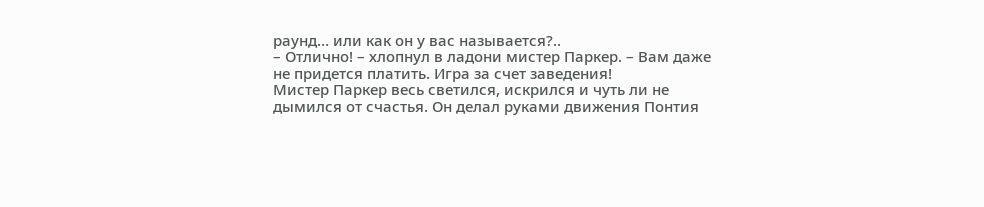раунд… или как он у вас называется?..
– Отлично! – хлопнул в ладони мистер Паркер. – Вам даже не придется платить. Игра за счет заведения!
Мистер Паркер весь светился, искрился и чуть ли не дымился от счастья. Он делал руками движения Понтия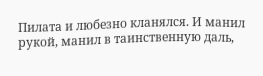Пилата и любезно кланялся. И манил рукой, манил в таинственную даль,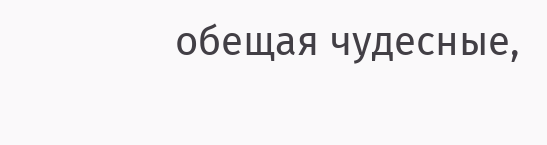обещая чудесные,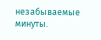незабываемые минуты.